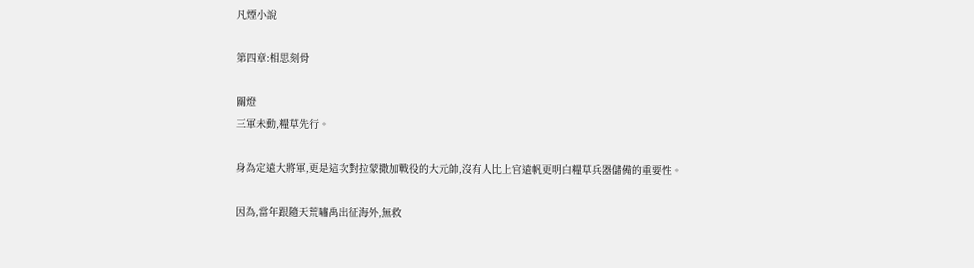凡煙小說

第四章:相思刻骨

關燈
三軍未動,糧草先行。

身為定遠大將軍,更是這次對拉蒙撒加戰役的大元帥,沒有人比上官遠帆更明白糧草兵器儲備的重要性。

因為,當年跟隨天荒嘯禹出征海外,無救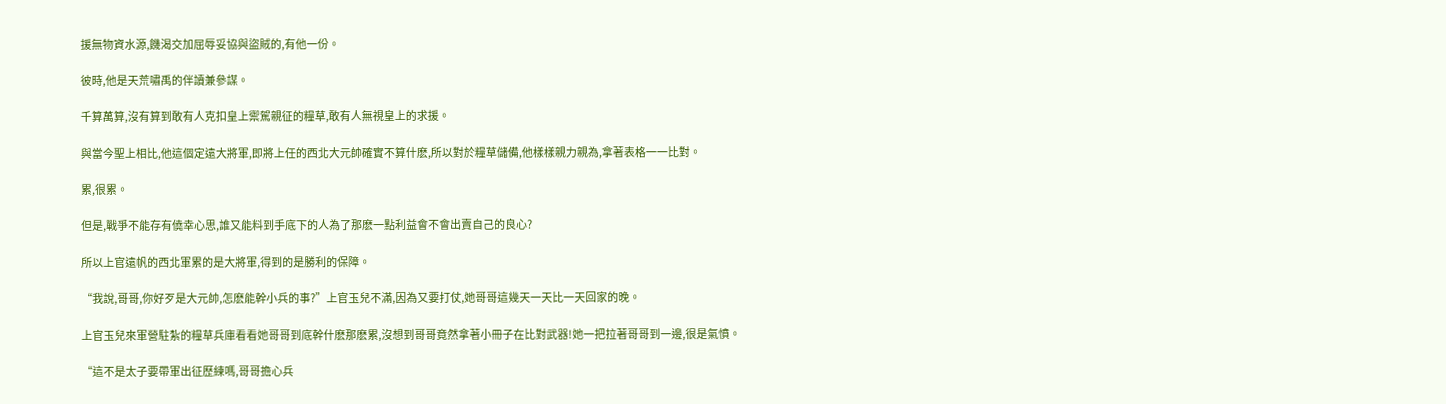援無物資水源,饑渴交加屈辱妥協與盜賊的,有他一份。

彼時,他是天荒嘯禹的伴讀兼參謀。

千算萬算,沒有算到敢有人克扣皇上禦駕親征的糧草,敢有人無視皇上的求援。

與當今聖上相比,他這個定遠大將軍,即將上任的西北大元帥確實不算什麽,所以對於糧草儲備,他樣樣親力親為,拿著表格一一比對。

累,很累。

但是,戰爭不能存有僥幸心思,誰又能料到手底下的人為了那麽一點利益會不會出賣自己的良心?

所以上官遠帆的西北軍累的是大將軍,得到的是勝利的保障。

“我說,哥哥,你好歹是大元帥,怎麽能幹小兵的事?”上官玉兒不滿,因為又要打仗,她哥哥這幾天一天比一天回家的晚。

上官玉兒來軍營駐紮的糧草兵庫看看她哥哥到底幹什麽那麽累,沒想到哥哥竟然拿著小冊子在比對武器!她一把拉著哥哥到一邊,很是氣憤。

“這不是太子要帶軍出征歷練嗎,哥哥擔心兵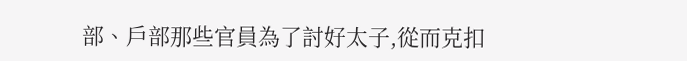部、戶部那些官員為了討好太子,從而克扣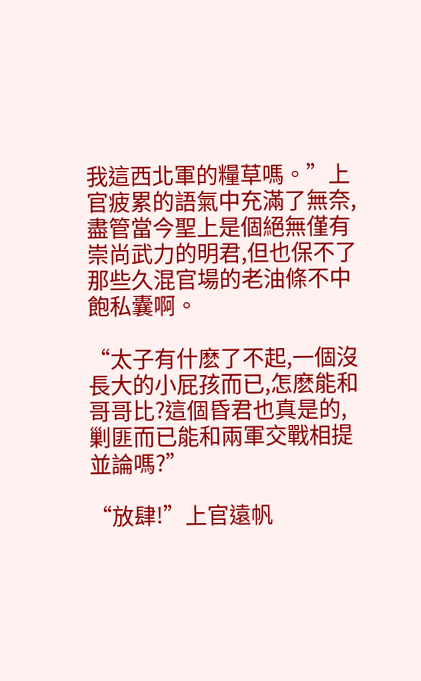我這西北軍的糧草嗎。”上官疲累的語氣中充滿了無奈,盡管當今聖上是個絕無僅有崇尚武力的明君,但也保不了那些久混官場的老油條不中飽私囊啊。

“太子有什麽了不起,一個沒長大的小屁孩而已,怎麽能和哥哥比?這個昏君也真是的,剿匪而已能和兩軍交戰相提並論嗎?”

“放肆!”上官遠帆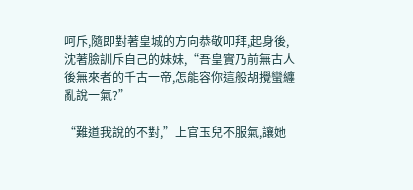呵斥,隨即對著皇城的方向恭敬叩拜,起身後,沈著臉訓斥自己的妹妹,“吾皇實乃前無古人後無來者的千古一帝,怎能容你這般胡攪蠻纏亂說一氣?”

“難道我說的不對,”上官玉兒不服氣,讓她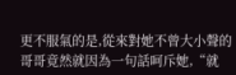更不服氣的是,從來對她不曾大小聲的哥哥竟然就因為一句話呵斥她,“就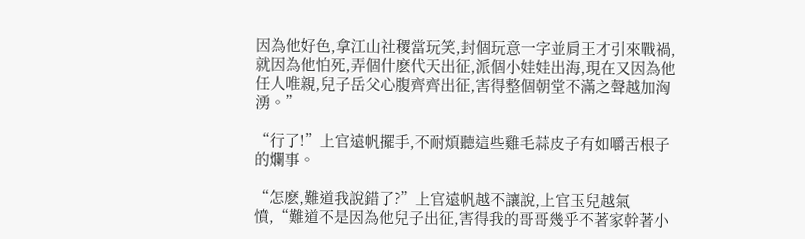因為他好色,拿江山社稷當玩笑,封個玩意一字並肩王才引來戰禍,就因為他怕死,弄個什麽代天出征,派個小娃娃出海,現在又因為他任人唯親,兒子岳父心腹齊齊出征,害得整個朝堂不滿之聲越加洶湧。”

“行了!”上官遠帆擺手,不耐煩聽這些雞毛蒜皮子有如嚼舌根子的爛事。

“怎麽,難道我說錯了?”上官遠帆越不讓說,上官玉兒越氣憤,“難道不是因為他兒子出征,害得我的哥哥幾乎不著家幹著小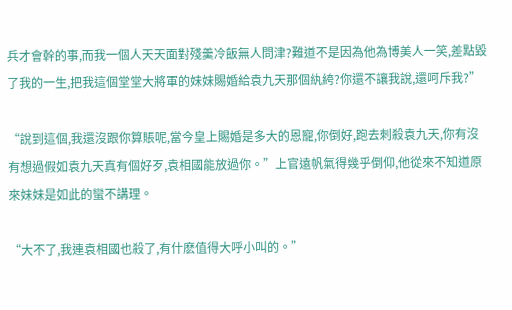兵才會幹的事,而我一個人天天面對殘羹冷飯無人問津?難道不是因為他為博美人一笑,差點毀了我的一生,把我這個堂堂大將軍的妹妹賜婚給袁九天那個紈絝?你還不讓我說,還呵斥我?”

“說到這個,我還沒跟你算賬呢,當今皇上賜婚是多大的恩寵,你倒好,跑去刺殺袁九天,你有沒有想過假如袁九天真有個好歹,袁相國能放過你。”上官遠帆氣得幾乎倒仰,他從來不知道原來妹妹是如此的蠻不講理。

“大不了,我連袁相國也殺了,有什麽值得大呼小叫的。”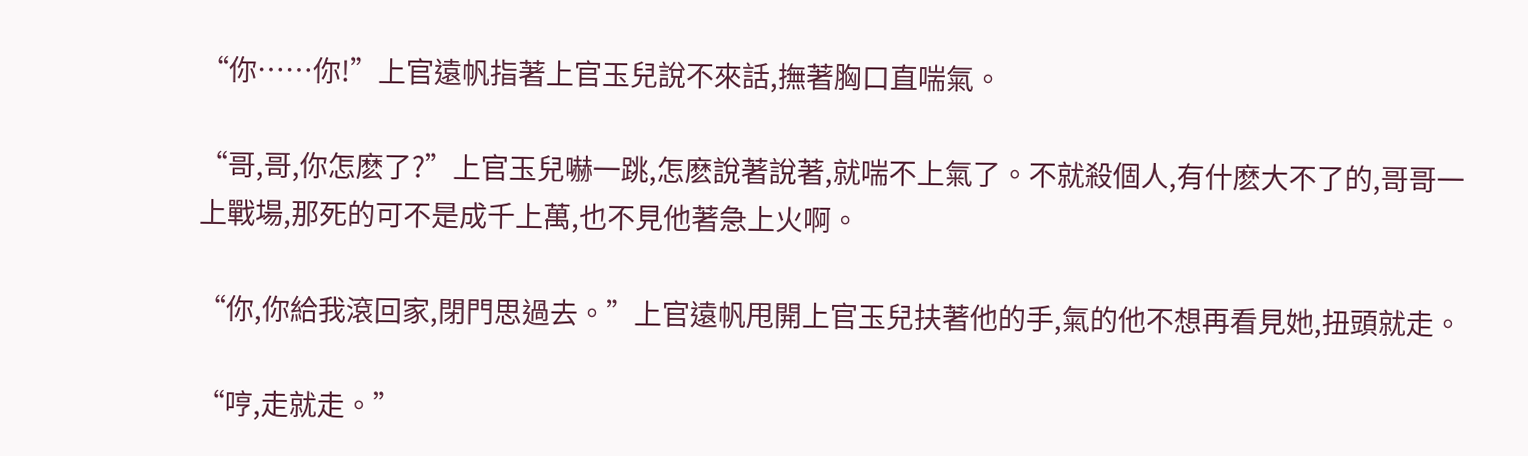“你……你!”上官遠帆指著上官玉兒說不來話,撫著胸口直喘氣。

“哥,哥,你怎麽了?”上官玉兒嚇一跳,怎麽說著說著,就喘不上氣了。不就殺個人,有什麽大不了的,哥哥一上戰場,那死的可不是成千上萬,也不見他著急上火啊。

“你,你給我滾回家,閉門思過去。”上官遠帆甩開上官玉兒扶著他的手,氣的他不想再看見她,扭頭就走。

“哼,走就走。”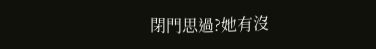閉門思過?她有沒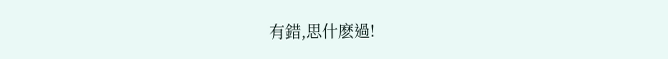有錯,思什麽過!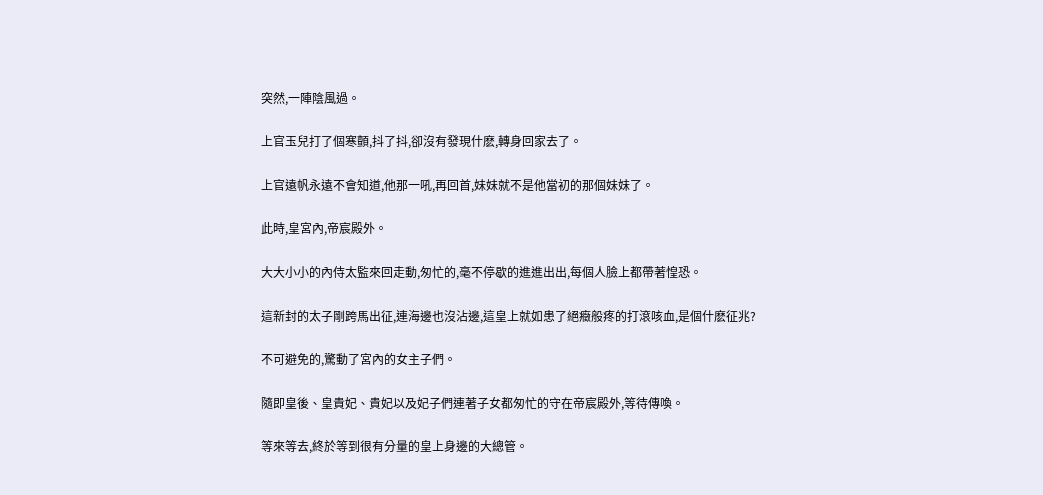突然,一陣陰風過。

上官玉兒打了個寒顫,抖了抖,卻沒有發現什麽,轉身回家去了。

上官遠帆永遠不會知道,他那一吼,再回首,妹妹就不是他當初的那個妹妹了。

此時,皇宮內,帝宸殿外。

大大小小的內侍太監來回走動,匆忙的,毫不停歇的進進出出,每個人臉上都帶著惶恐。

這新封的太子剛跨馬出征,連海邊也沒沾邊,這皇上就如患了絕癥般疼的打滾咳血,是個什麽征兆?

不可避免的,驚動了宮內的女主子們。

隨即皇後、皇貴妃、貴妃以及妃子們連著子女都匆忙的守在帝宸殿外,等待傳喚。

等來等去,終於等到很有分量的皇上身邊的大總管。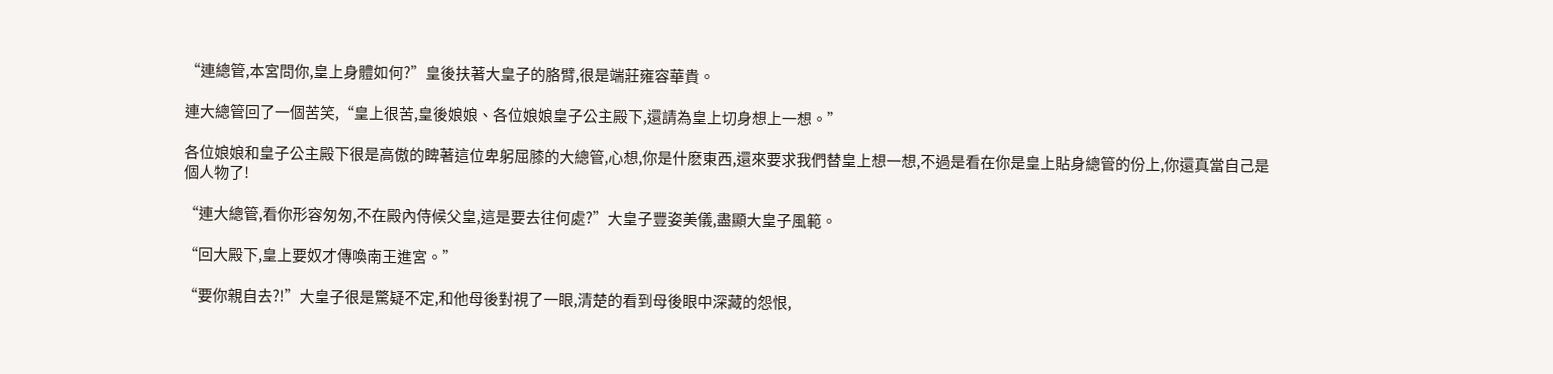“連總管,本宮問你,皇上身體如何?”皇後扶著大皇子的胳臂,很是端莊雍容華貴。

連大總管回了一個苦笑,“皇上很苦,皇後娘娘、各位娘娘皇子公主殿下,還請為皇上切身想上一想。”

各位娘娘和皇子公主殿下很是高傲的睥著這位卑躬屈膝的大總管,心想,你是什麽東西,還來要求我們替皇上想一想,不過是看在你是皇上貼身總管的份上,你還真當自己是個人物了!

“連大總管,看你形容匆匆,不在殿內侍候父皇,這是要去往何處?”大皇子豐姿美儀,盡顯大皇子風範。

“回大殿下,皇上要奴才傳喚南王進宮。”

“要你親自去?!”大皇子很是驚疑不定,和他母後對視了一眼,清楚的看到母後眼中深藏的怨恨,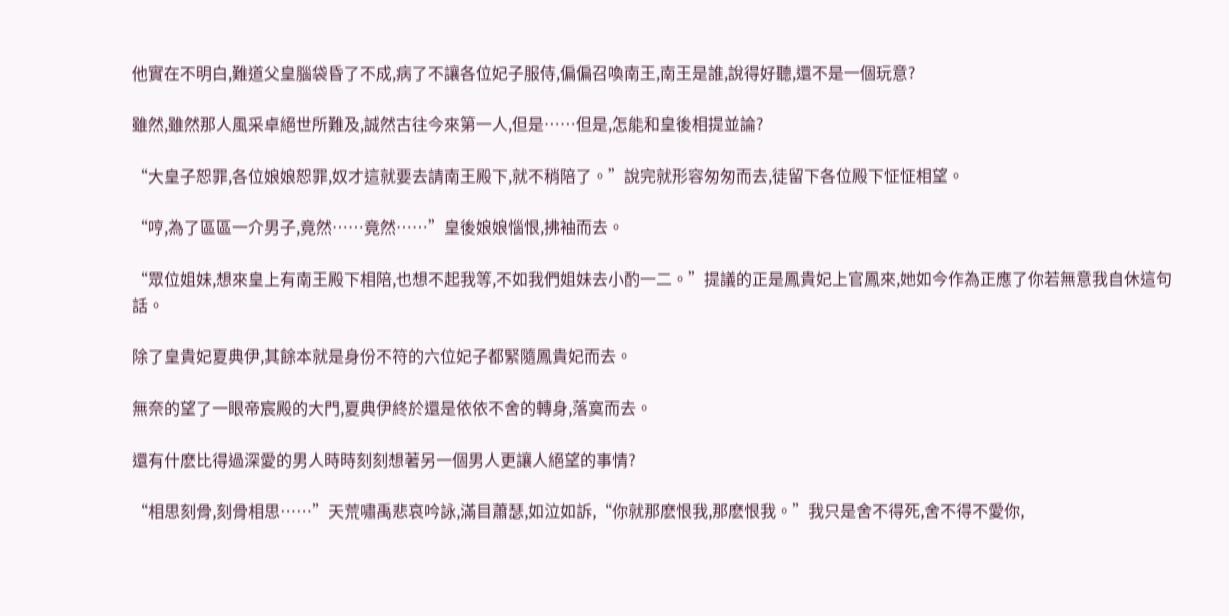他實在不明白,難道父皇腦袋昏了不成,病了不讓各位妃子服侍,偏偏召喚南王,南王是誰,說得好聽,還不是一個玩意?

雖然,雖然那人風采卓絕世所難及,誠然古往今來第一人,但是……但是,怎能和皇後相提並論?

“大皇子恕罪,各位娘娘恕罪,奴才這就要去請南王殿下,就不稍陪了。”說完就形容匆匆而去,徒留下各位殿下怔怔相望。

“哼,為了區區一介男子,竟然……竟然……”皇後娘娘惱恨,拂袖而去。

“眾位姐妹,想來皇上有南王殿下相陪,也想不起我等,不如我們姐妹去小酌一二。”提議的正是鳳貴妃上官鳳來,她如今作為正應了你若無意我自休這句話。

除了皇貴妃夏典伊,其餘本就是身份不符的六位妃子都緊隨鳳貴妃而去。

無奈的望了一眼帝宸殿的大門,夏典伊終於還是依依不舍的轉身,落寞而去。

還有什麽比得過深愛的男人時時刻刻想著另一個男人更讓人絕望的事情?

“相思刻骨,刻骨相思……”天荒嘯禹悲哀吟詠,滿目蕭瑟,如泣如訴,“你就那麽恨我,那麽恨我。”我只是舍不得死,舍不得不愛你,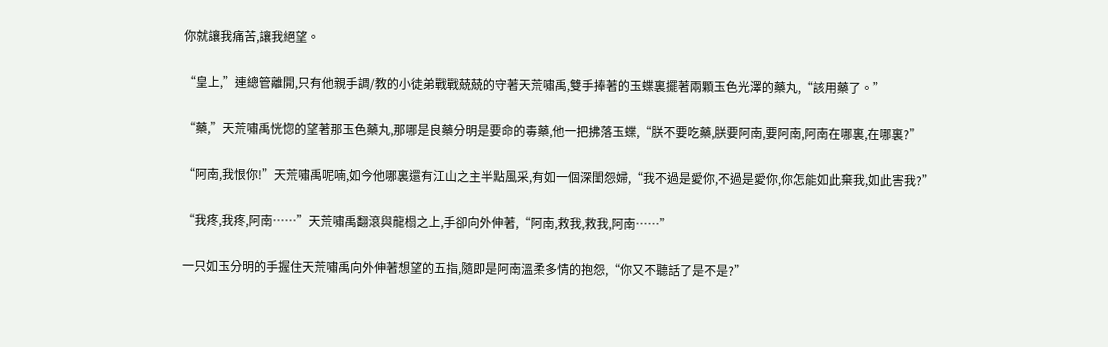你就讓我痛苦,讓我絕望。

“皇上,”連總管離開,只有他親手調/教的小徒弟戰戰兢兢的守著天荒嘯禹,雙手捧著的玉蝶裏擺著兩顆玉色光澤的藥丸,“該用藥了。”

“藥,”天荒嘯禹恍惚的望著那玉色藥丸,那哪是良藥分明是要命的毒藥,他一把拂落玉蝶,“朕不要吃藥,朕要阿南,要阿南,阿南在哪裏,在哪裏?”

“阿南,我恨你!”天荒嘯禹呢喃,如今他哪裏還有江山之主半點風采,有如一個深閨怨婦,“我不過是愛你,不過是愛你,你怎能如此棄我,如此害我?”

“我疼,我疼,阿南……”天荒嘯禹翻滾與龍榻之上,手卻向外伸著,“阿南,救我,救我,阿南……”

一只如玉分明的手握住天荒嘯禹向外伸著想望的五指,隨即是阿南溫柔多情的抱怨,“你又不聽話了是不是?”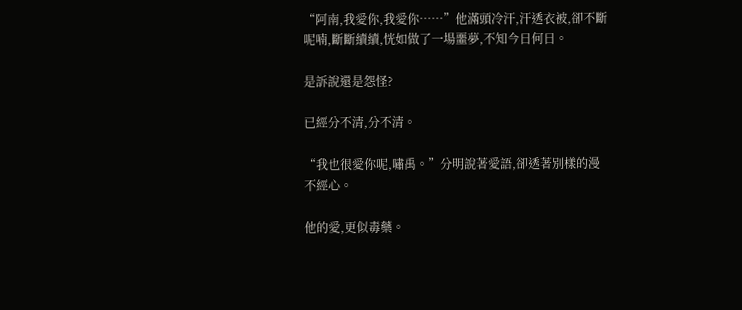“阿南,我愛你,我愛你……”他滿頭冷汗,汗透衣被,卻不斷呢喃,斷斷續續,恍如做了一場噩夢,不知今日何日。

是訴說還是怨怪?

已經分不清,分不清。

“我也很愛你呢,嘯禹。”分明說著愛語,卻透著別樣的漫不經心。

他的愛,更似毒藥。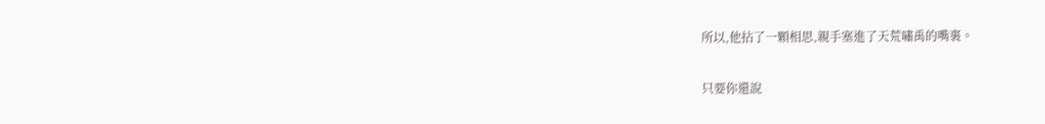所以,他拈了一顆相思,親手塞進了天荒嘯禹的嘴裏。

只要你還說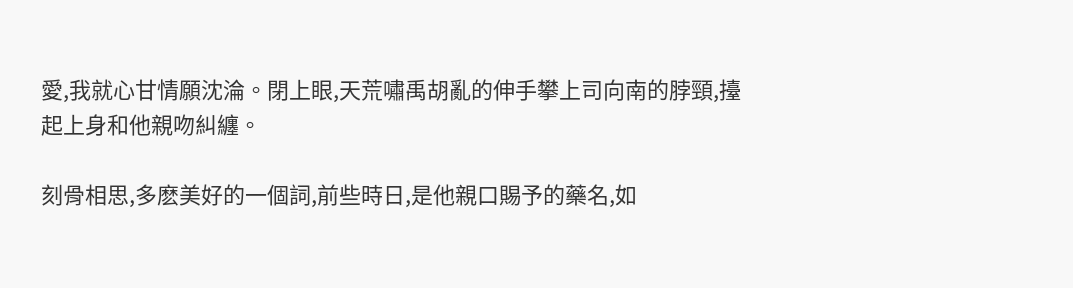愛,我就心甘情願沈淪。閉上眼,天荒嘯禹胡亂的伸手攀上司向南的脖頸,擡起上身和他親吻糾纏。

刻骨相思,多麽美好的一個詞,前些時日,是他親口賜予的藥名,如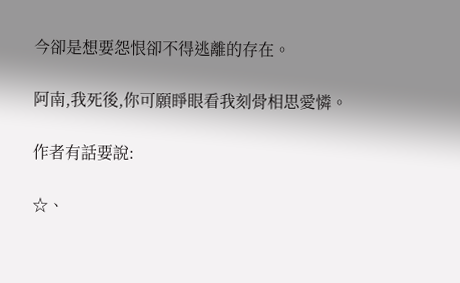今卻是想要怨恨卻不得逃離的存在。

阿南,我死後,你可願睜眼看我刻骨相思愛憐。

作者有話要說:

☆、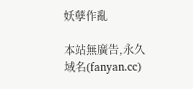妖孽作亂

本站無廣告,永久域名(fanyan.cc)